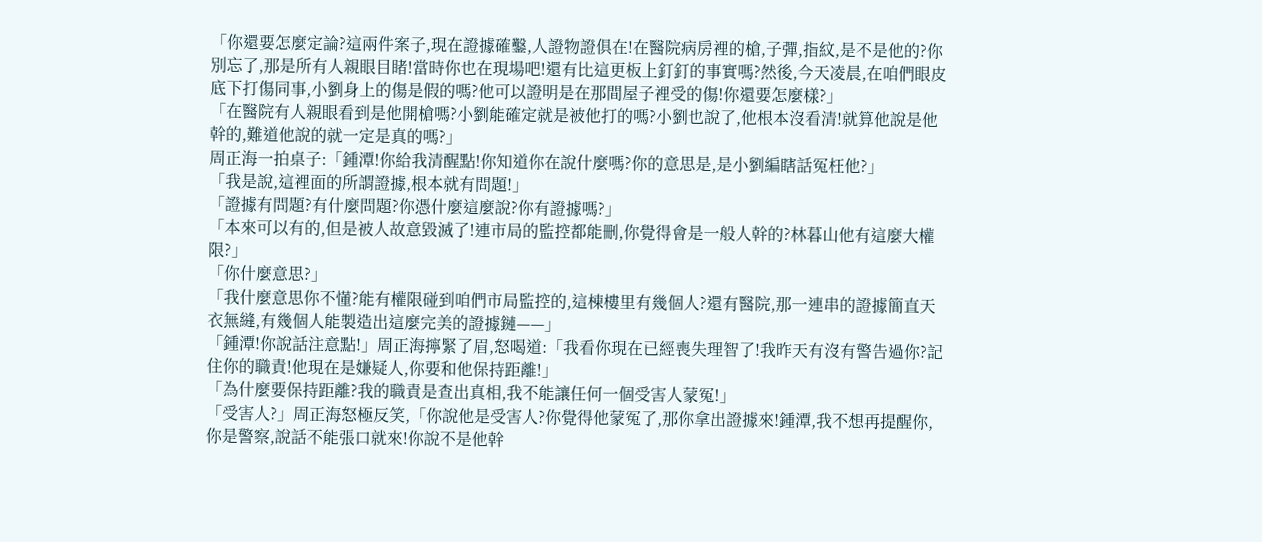「你還要怎麼定論?這兩件案子,現在證據確鑿,人證物證俱在!在醫院病房裡的槍,子彈,指紋,是不是他的?你別忘了,那是所有人親眼目睹!當時你也在現場吧!還有比這更板上釘釘的事實嗎?然後,今天凌晨,在咱們眼皮底下打傷同事,小劉身上的傷是假的嗎?他可以證明是在那間屋子裡受的傷!你還要怎麼樣?」
「在醫院有人親眼看到是他開槍嗎?小劉能確定就是被他打的嗎?小劉也說了,他根本沒看清!就算他說是他幹的,難道他說的就一定是真的嗎?」
周正海一拍桌子:「鍾潭!你給我清醒點!你知道你在說什麼嗎?你的意思是,是小劉編瞎話冤枉他?」
「我是說,這裡面的所謂證據,根本就有問題!」
「證據有問題?有什麼問題?你憑什麼這麼說?你有證據嗎?」
「本來可以有的,但是被人故意毀滅了!連市局的監控都能刪,你覺得會是一般人幹的?林暮山他有這麼大權限?」
「你什麼意思?」
「我什麼意思你不懂?能有權限碰到咱們市局監控的,這棟樓里有幾個人?還有醫院,那一連串的證據簡直天衣無縫,有幾個人能製造出這麼完美的證據鏈——」
「鍾潭!你說話注意點!」周正海擰緊了眉,怒喝道:「我看你現在已經喪失理智了!我昨天有沒有警告過你?記住你的職責!他現在是嫌疑人,你要和他保持距離!」
「為什麼要保持距離?我的職責是查出真相,我不能讓任何一個受害人蒙冤!」
「受害人?」周正海怒極反笑,「你說他是受害人?你覺得他蒙冤了,那你拿出證據來!鍾潭,我不想再提醒你,你是警察,說話不能張口就來!你說不是他幹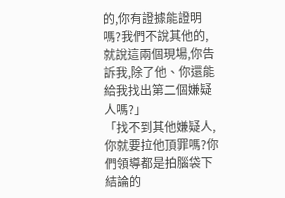的,你有證據能證明嗎?我們不說其他的,就說這兩個現場,你告訴我,除了他、你還能給我找出第二個嫌疑人嗎?」
「找不到其他嫌疑人,你就要拉他頂罪嗎?你們領導都是拍腦袋下結論的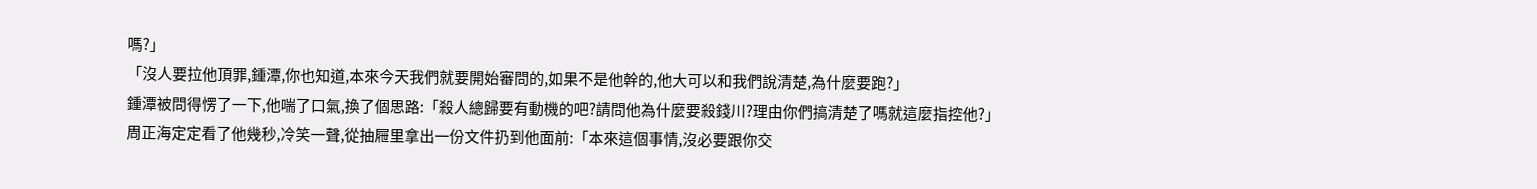嗎?」
「沒人要拉他頂罪,鍾潭,你也知道,本來今天我們就要開始審問的,如果不是他幹的,他大可以和我們說清楚,為什麼要跑?」
鍾潭被問得愣了一下,他喘了口氣,換了個思路:「殺人總歸要有動機的吧?請問他為什麼要殺錢川?理由你們搞清楚了嗎就這麼指控他?」
周正海定定看了他幾秒,冷笑一聲,從抽屜里拿出一份文件扔到他面前:「本來這個事情,沒必要跟你交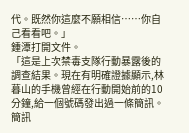代。既然你這麼不願相信……你自己看看吧。」
鍾潭打開文件。
「這是上次禁毒支隊行動暴露後的調查結果。現在有明確證據顯示,林暮山的手機曾經在行動開始前的10分鐘,給一個號碼發出過一條簡訊。簡訊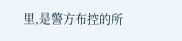里,是警方布控的所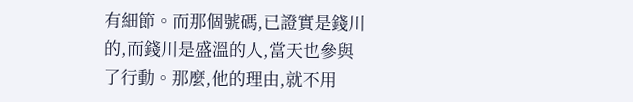有細節。而那個號碼,已證實是錢川的,而錢川是盛溫的人,當天也參與了行動。那麼,他的理由,就不用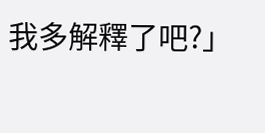我多解釋了吧?」